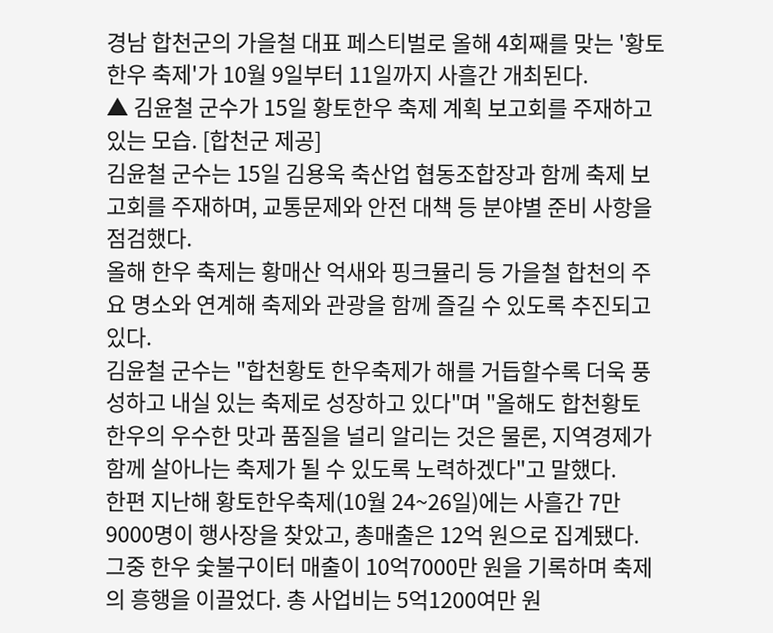경남 합천군의 가을철 대표 페스티벌로 올해 4회째를 맞는 '황토한우 축제'가 10월 9일부터 11일까지 사흘간 개최된다.
▲ 김윤철 군수가 15일 황토한우 축제 계획 보고회를 주재하고 있는 모습. [합천군 제공]
김윤철 군수는 15일 김용욱 축산업 협동조합장과 함께 축제 보고회를 주재하며, 교통문제와 안전 대책 등 분야별 준비 사항을 점검했다.
올해 한우 축제는 황매산 억새와 핑크뮬리 등 가을철 합천의 주요 명소와 연계해 축제와 관광을 함께 즐길 수 있도록 추진되고 있다.
김윤철 군수는 "합천황토 한우축제가 해를 거듭할수록 더욱 풍성하고 내실 있는 축제로 성장하고 있다"며 "올해도 합천황토 한우의 우수한 맛과 품질을 널리 알리는 것은 물론, 지역경제가 함께 살아나는 축제가 될 수 있도록 노력하겠다"고 말했다.
한편 지난해 황토한우축제(10월 24~26일)에는 사흘간 7만9000명이 행사장을 찾았고, 총매출은 12억 원으로 집계됐다. 그중 한우 숯불구이터 매출이 10억7000만 원을 기록하며 축제의 흥행을 이끌었다. 총 사업비는 5억1200여만 원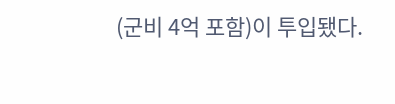(군비 4억 포함)이 투입됐다.